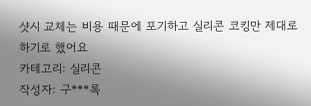샷시 교체는 비용 때문에 포기하고 실리콘 코킹만 제대로 하기로 했어요
카테고리: 실리콘
작성자: 구***록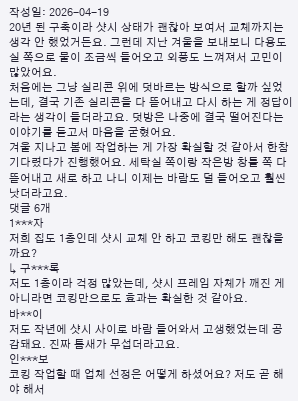작성일: 2026-04-19
20년 된 구축이라 샷시 상태가 괜찮아 보여서 교체까지는 생각 안 했었거든요. 그런데 지난 겨울을 보내보니 다용도실 쪽으로 물이 조금씩 들어오고 외풍도 느껴져서 고민이 많았어요.
처음에는 그냥 실리콘 위에 덧바르는 방식으로 할까 싶었는데, 결국 기존 실리콘을 다 뜯어내고 다시 하는 게 정답이라는 생각이 들더라고요. 덧방은 나중에 결국 떨어진다는 이야기를 듣고서 마음을 굳혔어요.
겨울 지나고 봄에 작업하는 게 가장 확실할 것 같아서 한참 기다렸다가 진행했어요. 세탁실 쪽이랑 작은방 창틀 쪽 다 뜯어내고 새로 하고 나니 이제는 바람도 덜 들어오고 훨씬 낫더라고요.
댓글 6개
1***자
저희 집도 1층인데 샷시 교체 안 하고 코킹만 해도 괜찮을까요?
↳ 구***록
저도 1층이라 걱정 많았는데, 샷시 프레임 자체가 깨진 게 아니라면 코킹만으로도 효과는 확실한 것 같아요.
바**이
저도 작년에 샷시 사이로 바람 들어와서 고생했었는데 공감돼요. 진짜 틈새가 무섭더라고요.
인***보
코킹 작업할 때 업체 선정은 어떻게 하셨어요? 저도 곧 해야 해서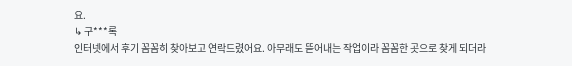요.
↳ 구***록
인터넷에서 후기 꼼꼼히 찾아보고 연락드렸어요. 아무래도 뜯어내는 작업이라 꼼꼼한 곳으로 찾게 되더라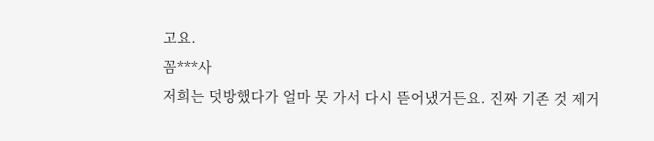고요.
꼼***사
저희는 덧방했다가 얼마 못 가서 다시 뜯어냈거든요. 진짜 기존 것 제거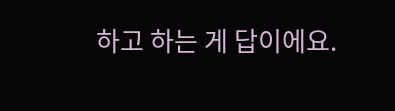하고 하는 게 답이에요.